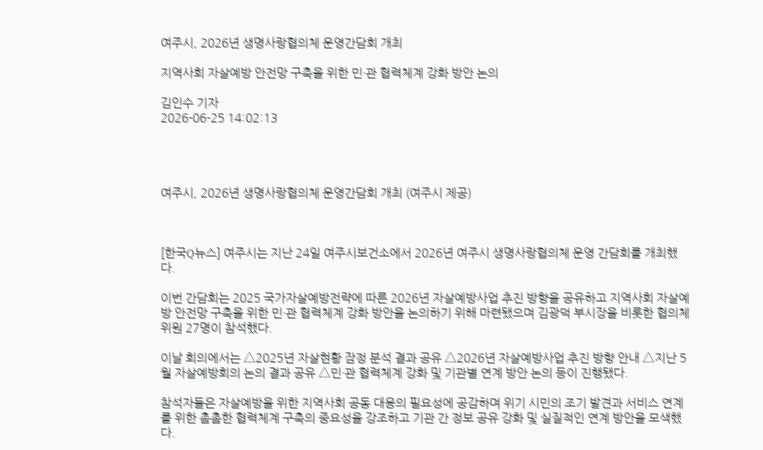여주시, 2026년 생명사랑협의체 운영간담회 개최

지역사회 자살예방 안전망 구축을 위한 민·관 협력체계 강화 방안 논의

김인수 기자
2026-06-25 14:02:13




여주시, 2026년 생명사랑협의체 운영간담회 개최 (여주시 제공)



[한국Q뉴스] 여주시는 지난 24일 여주시보건소에서 2026년 여주시 생명사랑협의체 운영 간담회를 개최했다.

이번 간담회는 2025 국가자살예방전략에 따른 2026년 자살예방사업 추진 방향을 공유하고 지역사회 자살예방 안전망 구축을 위한 민·관 협력체계 강화 방안을 논의하기 위해 마련됐으며 김광덕 부시장을 비롯한 협의체 위원 27명이 참석했다.

이날 회의에서는 △2025년 자살현황 잠정 분석 결과 공유 △2026년 자살예방사업 추진 방향 안내 △지난 5월 자살예방회의 논의 결과 공유 △민·관 협력체계 강화 및 기관별 연계 방안 논의 등이 진행됐다.

참석자들은 자살예방을 위한 지역사회 공동 대응의 필요성에 공감하며 위기 시민의 조기 발견과 서비스 연계를 위한 촘촘한 협력체계 구축의 중요성을 강조하고 기관 간 정보 공유 강화 및 실질적인 연계 방안을 모색했다.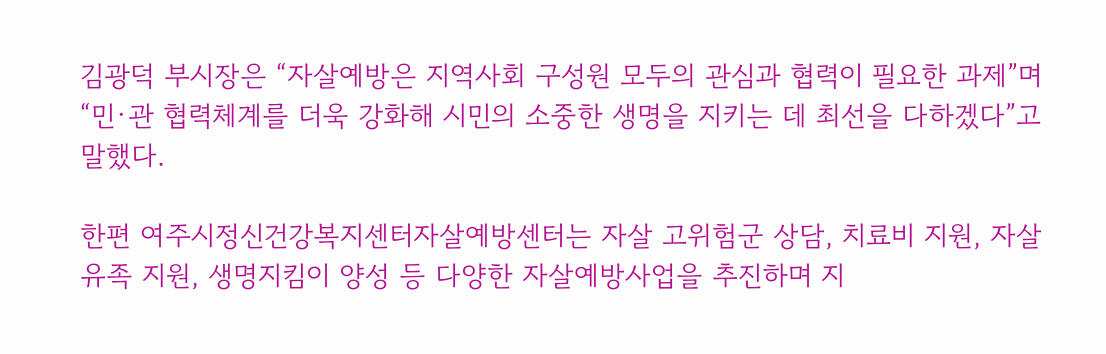김광덕 부시장은 “자살예방은 지역사회 구성원 모두의 관심과 협력이 필요한 과제”며 “민·관 협력체계를 더욱 강화해 시민의 소중한 생명을 지키는 데 최선을 다하겠다”고 말했다.

한편 여주시정신건강복지센터자살예방센터는 자살 고위험군 상담, 치료비 지원, 자살 유족 지원, 생명지킴이 양성 등 다양한 자살예방사업을 추진하며 지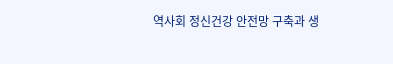역사회 정신건강 안전망 구축과 생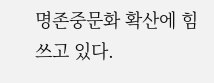명존중문화 확산에 힘쓰고 있다.